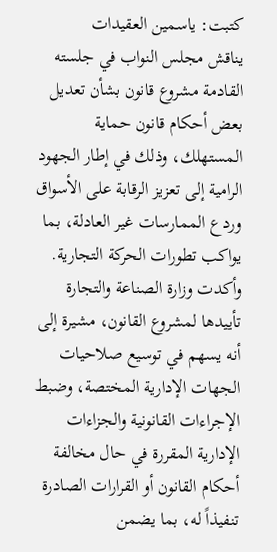كتبت: ياسمين العقيدات
يناقش مجلس النواب في جلسته القادمة مشروع قانون بشأن تعديل بعض أحكام قانون حماية المستهلك، وذلك في إطار الجهود الرامية إلى تعزيز الرقابة على الأسواق وردع الممارسات غير العادلة، بما يواكب تطورات الحركة التجارية.
وأكدت وزارة الصناعة والتجارة تأييدها لمشروع القانون، مشيرة إلى أنه يسهم في توسيع صلاحيات الجهات الإدارية المختصة، وضبط الإجراءات القانونية والجزاءات الإدارية المقررة في حال مخالفة أحكام القانون أو القرارات الصادرة تنفيذاً له، بما يضمن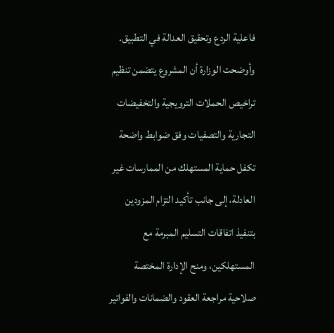فاعلية الردع وتحقيق العدالة في التطبيق.
وأوضحت الوزارة أن المشروع يتضمن تنظيم تراخيص الحملات الترويجية والتخفيضات التجارية والتصفيات وفق ضوابط واضحة تكفل حماية المستهلك من الممارسات غير العادلة، إلى جانب تأكيد التزام المزودين بتنفيذ اتفاقات التسليم المبرمة مع المستهلكين، ومنح الإدارة المختصة صلاحية مراجعة العقود والضمانات والفواتير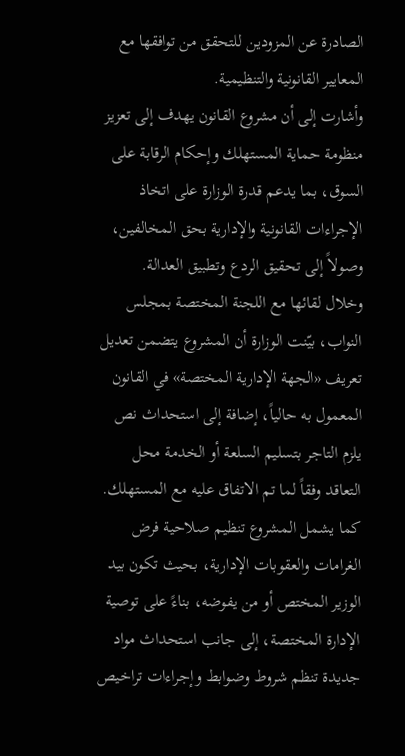الصادرة عن المزودين للتحقق من توافقها مع المعايير القانونية والتنظيمية.
وأشارت إلى أن مشروع القانون يهدف إلى تعزيز منظومة حماية المستهلك وإحكام الرقابة على السوق، بما يدعم قدرة الوزارة على اتخاذ الإجراءات القانونية والإدارية بحق المخالفين، وصولاً إلى تحقيق الردع وتطبيق العدالة.
وخلال لقائها مع اللجنة المختصة بمجلس النواب، بيّنت الوزارة أن المشروع يتضمن تعديل تعريف «الجهة الإدارية المختصة» في القانون المعمول به حالياً، إضافة إلى استحداث نص يلزم التاجر بتسليم السلعة أو الخدمة محل التعاقد وفقاً لما تم الاتفاق عليه مع المستهلك.
كما يشمل المشروع تنظيم صلاحية فرض الغرامات والعقوبات الإدارية، بحيث تكون بيد الوزير المختص أو من يفوضه، بناءً على توصية الإدارة المختصة، إلى جانب استحداث مواد جديدة تنظم شروط وضوابط وإجراءات تراخيص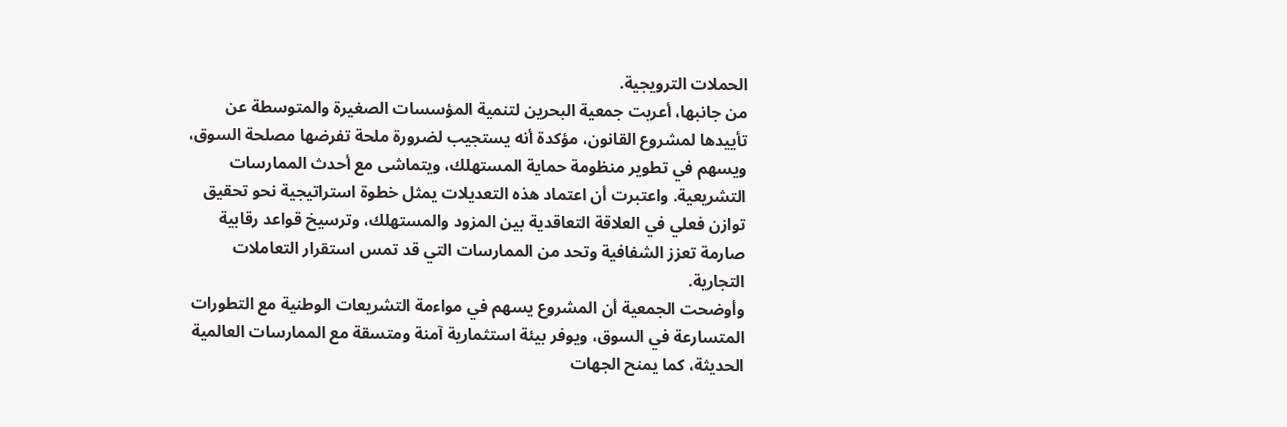الحملات الترويجية.
من جانبها، أعربت جمعية البحرين لتنمية المؤسسات الصغيرة والمتوسطة عن تأييدها لمشروع القانون، مؤكدة أنه يستجيب لضرورة ملحة تفرضها مصلحة السوق، ويسهم في تطوير منظومة حماية المستهلك، ويتماشى مع أحدث الممارسات التشريعية. واعتبرت أن اعتماد هذه التعديلات يمثل خطوة استراتيجية نحو تحقيق توازن فعلي في العلاقة التعاقدية بين المزود والمستهلك، وترسيخ قواعد رقابية صارمة تعزز الشفافية وتحد من الممارسات التي قد تمس استقرار التعاملات التجارية.
وأوضحت الجمعية أن المشروع يسهم في مواءمة التشريعات الوطنية مع التطورات المتسارعة في السوق، ويوفر بيئة استثمارية آمنة ومتسقة مع الممارسات العالمية الحديثة، كما يمنح الجهات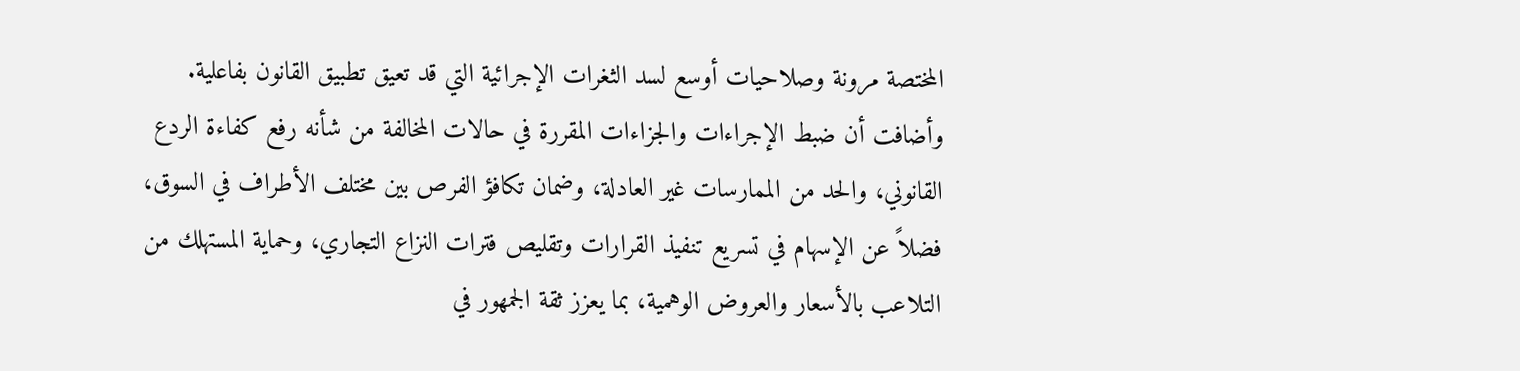المختصة مرونة وصلاحيات أوسع لسد الثغرات الإجرائية التي قد تعيق تطبيق القانون بفاعلية.
وأضافت أن ضبط الإجراءات والجزاءات المقررة في حالات المخالفة من شأنه رفع كفاءة الردع القانوني، والحد من الممارسات غير العادلة، وضمان تكافؤ الفرص بين مختلف الأطراف في السوق، فضلاً عن الإسهام في تسريع تنفيذ القرارات وتقليص فترات النزاع التجاري، وحماية المستهلك من التلاعب بالأسعار والعروض الوهمية، بما يعزز ثقة الجمهور في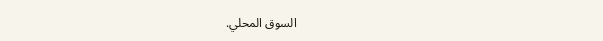السوق المحلي.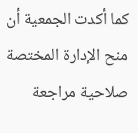كما أكدت الجمعية أن منح الإدارة المختصة صلاحية مراجعة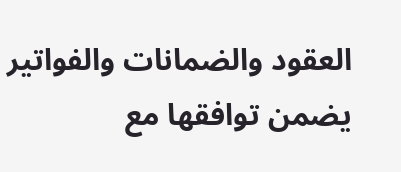العقود والضمانات والفواتير يضمن توافقها مع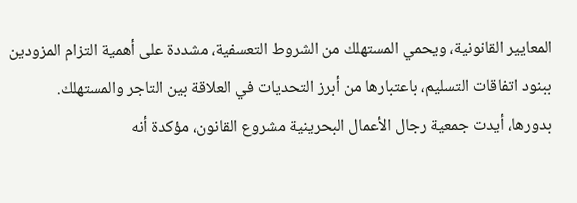المعايير القانونية، ويحمي المستهلك من الشروط التعسفية، مشددة على أهمية التزام المزودين ببنود اتفاقات التسليم، باعتبارها من أبرز التحديات في العلاقة بين التاجر والمستهلك.
بدورها، أيدت جمعية رجال الأعمال البحرينية مشروع القانون، مؤكدة أنه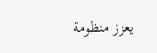يعزز منظومة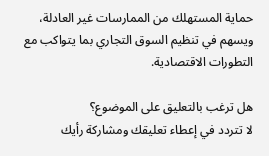حماية المستهلك من الممارسات غير العادلة، ويسهم في تنظيم السوق التجاري بما يتواكب مع التطورات الاقتصادية.

هل ترغب بالتعليق على الموضوع؟
لا تتردد في إعطاء تعليقك ومشاركة رأيك